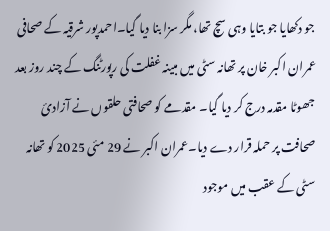جو دکھایا جو بتایا وہی سچ تھا، مگر سزا بنا دیا گیا۔احمدپور شرقیہ کے صحافی عمران اکبر خان پر تھانہ سٹی میں مبینہ غفلت کی رپورٹنگ کے چند روز بعد جھوٹا مقدمہ درج کر دیا گیا۔ مقدمے کو صحافتی حلقوں نے آزادیٔ صحافت پر حملہ قرار دے دیا۔عمران اکبر نے 29 مئی 2025 کو تھانہ سٹی کے عقب میں موجود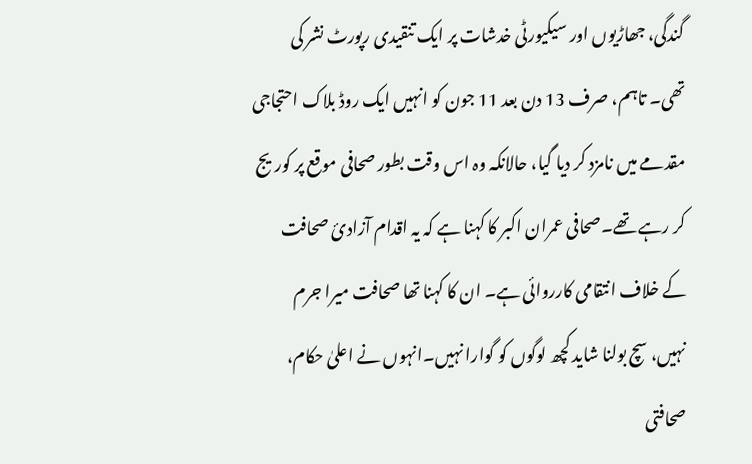گندگی، جھاڑیوں اور سیکیورٹی خدشات پر ایک تنقیدی رپورٹ نشر کی تھی۔ تاہم، صرف 13 دن بعد 11 جون کو انہیں ایک روڈ بلاک احتجاجی مقدمے میں نامزد کر دیا گیا، حالانکہ وہ اس وقت بطور صحافی موقع پر کوریج کر رہے تھے۔صحافی عمران اکبر کا کہنا ہے کہ یہ اقدام آزادیٔ صحافت کے خلاف انتقامی کارروائی ہے۔ ان کا کہنا تھا صحافت میرا جرم نہیں، سچ بولنا شاید کچھ لوگوں کو گوارا نہیں۔انہوں نے اعلیٰ حکام، صحافتی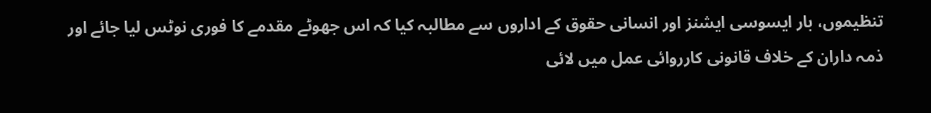تنظیموں، بار ایسوسی ایشنز اور انسانی حقوق کے اداروں سے مطالبہ کیا کہ اس جھوٹے مقدمے کا فوری نوٹس لیا جائے اور ذمہ داران کے خلاف قانونی کارروائی عمل میں لائی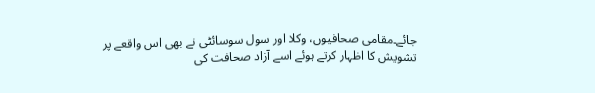جائے۔مقامی صحافیوں، وکلا اور سول سوسائٹی نے بھی اس واقعے پر تشویش کا اظہار کرتے ہوئے اسے آزاد صحافت کی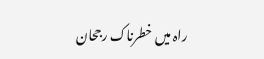راہ میں خطرناک رجحان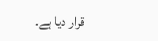قرار دیا ہے۔